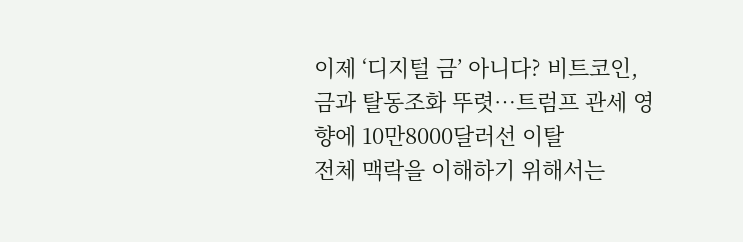이제 ‘디지털 금’ 아니다? 비트코인, 금과 탈동조화 뚜렷…트럼프 관세 영향에 10만8000달러선 이탈
전체 맥락을 이해하기 위해서는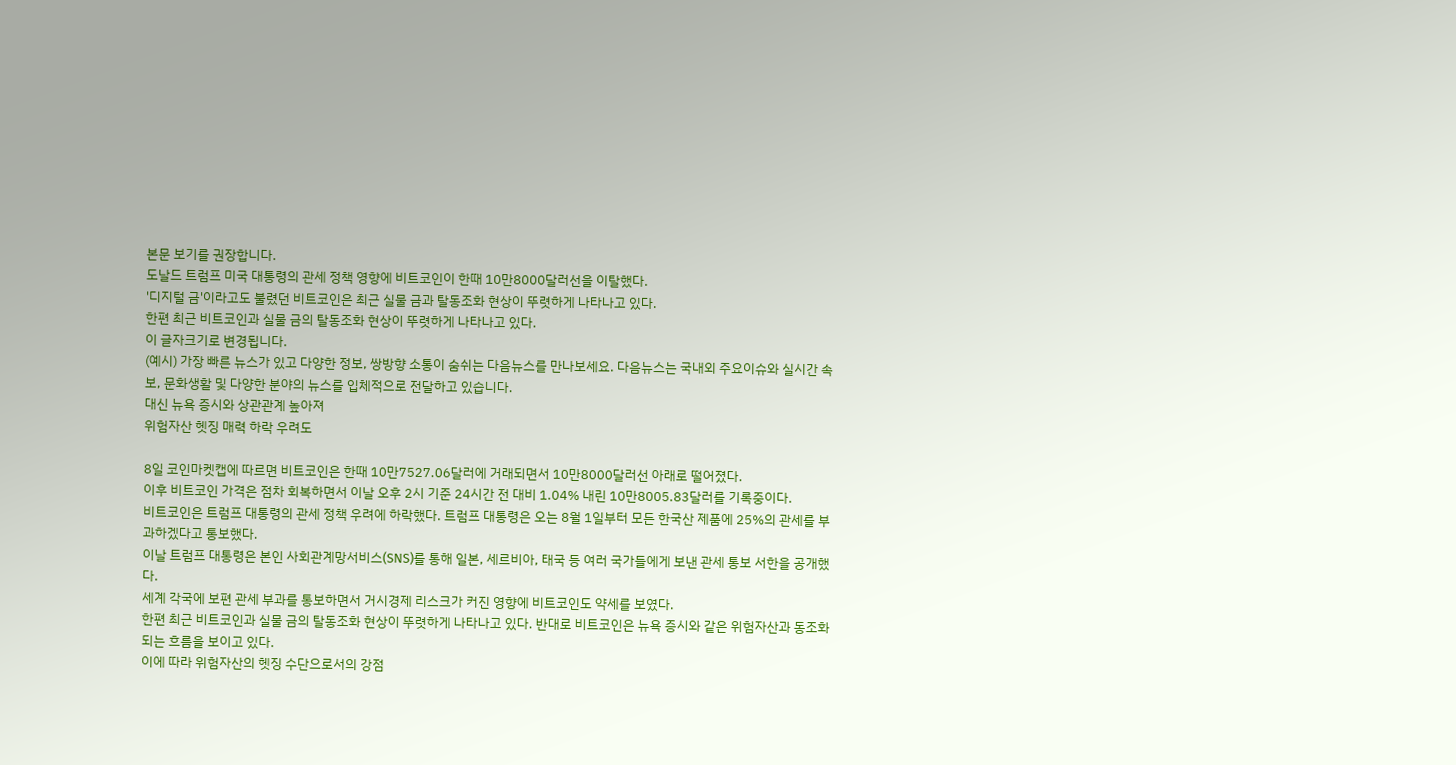본문 보기를 권장합니다.
도날드 트럼프 미국 대통령의 관세 정책 영향에 비트코인이 한때 10만8000달러선을 이탈했다.
'디지털 금'이라고도 불렸던 비트코인은 최근 실물 금과 탈동조화 현상이 뚜렷하게 나타나고 있다.
한편 최근 비트코인과 실물 금의 탈동조화 현상이 뚜렷하게 나타나고 있다.
이 글자크기로 변경됩니다.
(예시) 가장 빠른 뉴스가 있고 다양한 정보, 쌍방향 소통이 숨쉬는 다음뉴스를 만나보세요. 다음뉴스는 국내외 주요이슈와 실시간 속보, 문화생활 및 다양한 분야의 뉴스를 입체적으로 전달하고 있습니다.
대신 뉴욕 증시와 상관관계 높아져
위험자산 헷징 매력 하락 우려도

8일 코인마켓캡에 따르면 비트코인은 한때 10만7527.06달러에 거래되면서 10만8000달러선 아래로 떨어졌다.
이후 비트코인 가격은 점차 회복하면서 이날 오후 2시 기준 24시간 전 대비 1.04% 내린 10만8005.83달러를 기록중이다.
비트코인은 트럼프 대통령의 관세 정책 우려에 하락했다. 트럼프 대통령은 오는 8월 1일부터 모든 한국산 제품에 25%의 관세를 부과하겠다고 통보했다.
이날 트럼프 대통령은 본인 사회관계망서비스(SNS)를 통해 일본, 세르비아, 태국 등 여러 국가들에게 보낸 관세 통보 서한을 공개했다.
세계 각국에 보편 관세 부과를 통보하면서 거시경제 리스크가 커진 영향에 비트코인도 약세를 보였다.
한편 최근 비트코인과 실물 금의 탈동조화 현상이 뚜렷하게 나타나고 있다. 반대로 비트코인은 뉴욕 증시와 같은 위험자산과 동조화되는 흐름을 보이고 있다.
이에 따라 위험자산의 헷징 수단으로서의 강점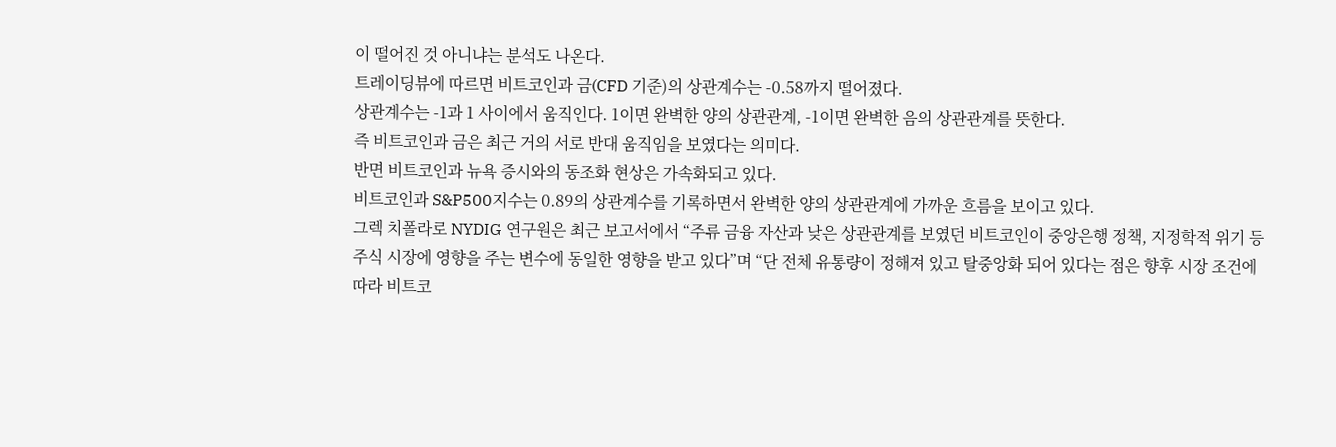이 떨어진 것 아니냐는 분석도 나온다.
트레이딩뷰에 따르면 비트코인과 금(CFD 기준)의 상관계수는 -0.58까지 떨어졌다.
상관계수는 -1과 1 사이에서 움직인다. 1이면 완벽한 양의 상관관계, -1이면 완벽한 음의 상관관계를 뜻한다.
즉 비트코인과 금은 최근 거의 서로 반대 움직임을 보였다는 의미다.
반면 비트코인과 뉴욕 증시와의 동조화 현상은 가속화되고 있다.
비트코인과 S&P500지수는 0.89의 상관계수를 기록하면서 완벽한 양의 상관관계에 가까운 흐름을 보이고 있다.
그렉 치폴라로 NYDIG 연구원은 최근 보고서에서 “주류 금융 자산과 낮은 상관관계를 보였던 비트코인이 중앙은행 정책, 지정학적 위기 등 주식 시장에 영향을 주는 변수에 동일한 영향을 받고 있다”며 “단 전체 유통량이 정해져 있고 탈중앙화 되어 있다는 점은 향후 시장 조건에 따라 비트코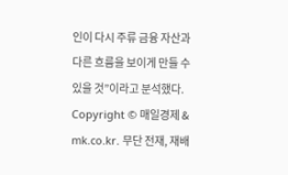인이 다시 주류 금융 자산과 다른 흐름을 보이게 만들 수 있을 것”이라고 분석했다.
Copyright © 매일경제 & mk.co.kr. 무단 전재, 재배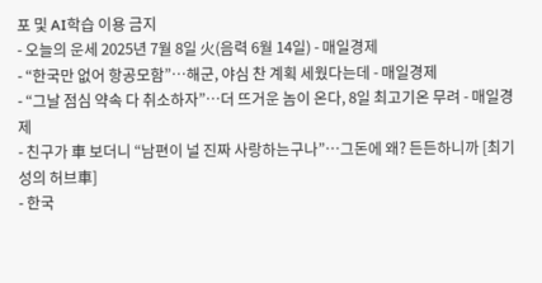포 및 AI학습 이용 금지
- 오늘의 운세 2025년 7월 8일 火(음력 6월 14일) - 매일경제
- “한국만 없어 항공모함”…해군, 야심 찬 계획 세웠다는데 - 매일경제
- “그날 점심 약속 다 취소하자”…더 뜨거운 놈이 온다, 8일 최고기온 무려 - 매일경제
- 친구가 車 보더니 “남편이 널 진짜 사랑하는구나”…그돈에 왜? 든든하니까 [최기성의 허브車]
- 한국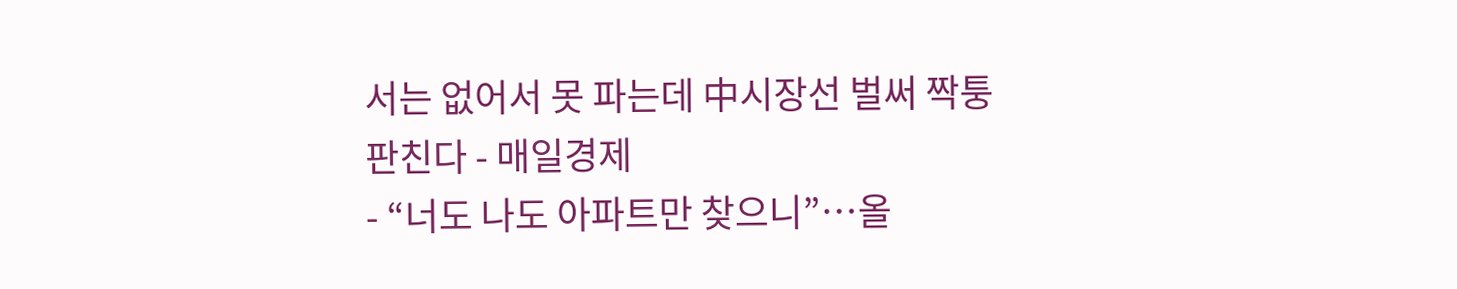서는 없어서 못 파는데 中시장선 벌써 짝퉁 판친다 - 매일경제
- “너도 나도 아파트만 찾으니”…올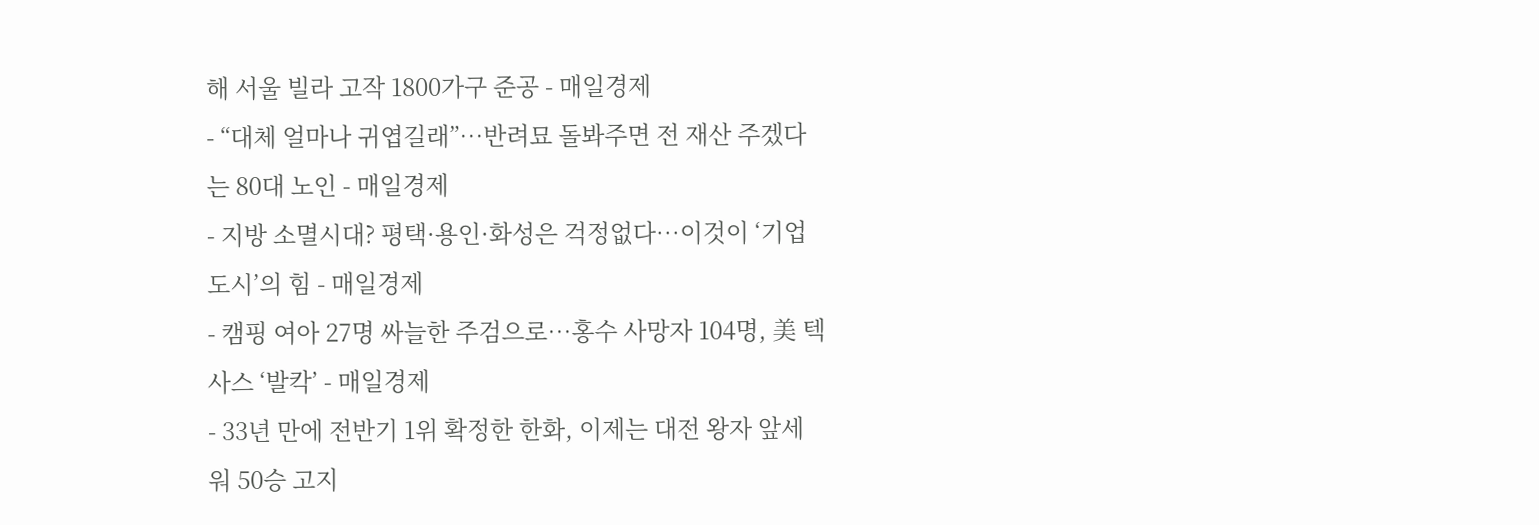해 서울 빌라 고작 1800가구 준공 - 매일경제
- “대체 얼마나 귀엽길래”…반려묘 돌봐주면 전 재산 주겠다는 80대 노인 - 매일경제
- 지방 소멸시대? 평택·용인·화성은 걱정없다…이것이 ‘기업도시’의 힘 - 매일경제
- 캠핑 여아 27명 싸늘한 주검으로…홍수 사망자 104명, 美 텍사스 ‘발칵’ - 매일경제
- 33년 만에 전반기 1위 확정한 한화, 이제는 대전 왕자 앞세워 50승 고지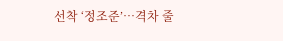선착 ‘정조준’…격차 줄